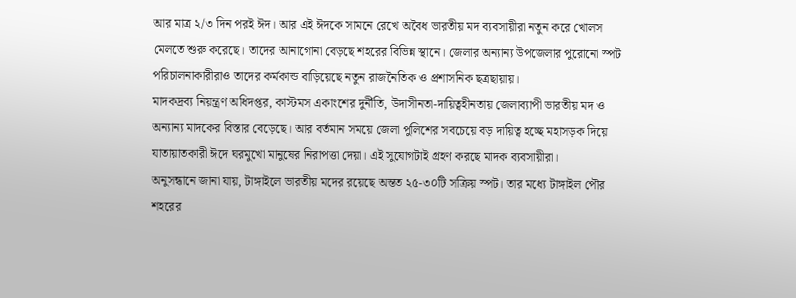আর মাত্র ২/৩ দিন পরই ঈদ। আর এই ঈদকে সামনে রেখে অবৈধ ভারতীয় মদ ব্যবসায়ীরা নতুন করে খোলস মেলতে শুরু করেছে। তাদের আনাগোনা বেড়ছে শহরের বিভিন্ন স্থানে। জেলার অন্যান্য উপজেলার পুরোনো স্পট পরিচালনাকারীরাও তাদের কর্মকান্ড বাড়িয়েছে নতুন রাজনৈতিক ও প্রশাসনিক ছত্রছায়ায়।
মাদকদ্রব্য নিয়ন্ত্রণ অধিদপ্তর, কাস্টমস একাংশের দুর্নীতি, উদাসীনতা-দায়িত্বহীনতায় জেলাব্যাপী ভারতীয় মদ ও অন্যান্য মাদকের বিস্তার বেড়েছে। আর বর্তমান সময়ে জেলা পুলিশের সবচেয়ে বড় দায়িত্ব হচ্ছে মহাসড়ক দিয়ে যাতায়াতকারী ঈদে ঘরমুখো মানুষের নিরাপত্তা দেয়া। এই সুযোগটাই গ্রহণ করছে মাদক ব্যবসায়ীরা।
অনুসন্ধানে জানা যায়, টাঙ্গাইলে ভারতীয় মদের রয়েছে অন্তত ২৫-৩০টি সক্রিয় স্পট। তার মধ্যে টাঙ্গাইল পৌর শহরের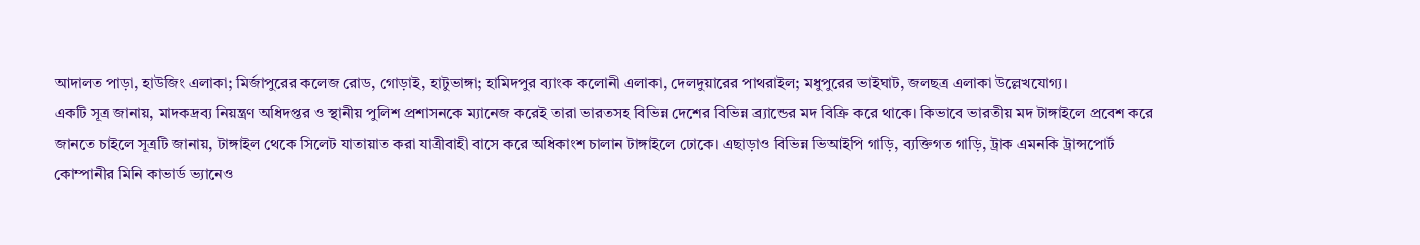আদালত পাড়া, হাউজিং এলাকা; মির্জাপুরের কলেজ রোড, গোড়াই, হাটুভাঙ্গা; হামিদপুর ব্যাংক কলোনী এলাকা, দেলদুয়ারের পাথরাইল; মধুপুরের ভাইঘাট, জলছত্র এলাকা উল্লেখযোগ্য।
একটি সূত্র জানায়, মাদকদ্রব্য নিয়ন্ত্রণ অধিদপ্তর ও স্থানীয় পুলিশ প্রশাসনকে ম্যানেজ করেই তারা ভারতসহ বিভিন্ন দেশের বিভিন্ন ব্র্যান্ডের মদ বিক্রি করে থাকে। কিভাবে ভারতীয় মদ টাঙ্গাইলে প্রবেশ করে জানতে চাইলে সূত্রটি জানায়, টাঙ্গাইল থেকে সিলেট যাতায়াত করা যাত্রীবাহী বাসে করে অধিকাংশ চালান টাঙ্গাইলে ঢোকে। এছাড়াও বিভিন্ন ভিআইপি গাড়ি, ব্যক্তিগত গাড়ি, ট্রাক এমনকি ট্রান্সপোর্ট কোম্পানীর মিনি কাভার্ড ভ্যানেও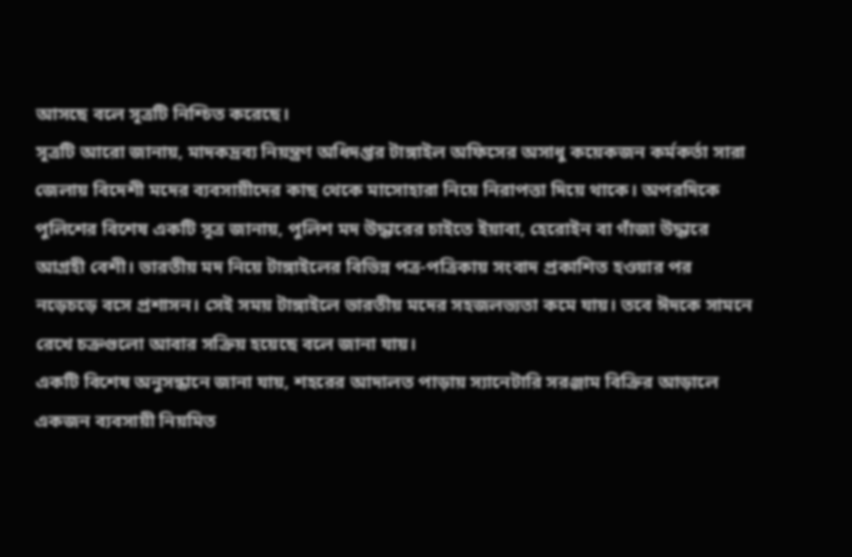আসছে বলে সূত্রটি নিশ্চিত করেছে।
সূত্রটি আরো জানায়, মাদকদ্রব্য নিয়ন্ত্রণ অধিদপ্তর টাঙ্গাইল অফিসের অসাধু কয়েকজন কর্মকর্তা সারা জেলায় বিদেশী মদের ব্যবসায়ীদের কাছ থেকে মাসোহারা নিয়ে নিরাপত্তা দিয়ে থাকে। অপরদিকে পুলিশের বিশেষ একটি সূত্র জানায়, পুলিশ মদ উদ্ধারের চাইতে ইয়াবা, হেরোইন বা গাঁজা উদ্ধারে আগ্রহী বেশী। ভারতীয় মদ নিয়ে টাঙ্গাইলের বিভিন্ন পত্র-পত্রিকায় সংবাদ প্রকাশিত হওয়ার পর নড়েচড়ে বসে প্রশাসন। সেই সময় টাঙ্গাইলে ভারতীয় মদের সহজলভ্যতা কমে যায়। তবে ঈদকে সামনে রেখে চক্রগুলো আবার সক্রিয় হয়েছে বলে জানা যায়।
একটি বিশেষ অনুসন্ধানে জানা যায়, শহরের আদালত পাড়ায় স্যানেটারি সরঞ্জাম বিক্রির আড়ালে একজন ব্যবসায়ী নিয়মিত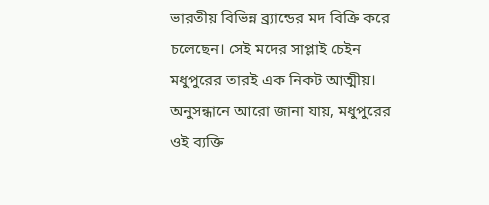ভারতীয় বিভিন্ন ব্র্যান্ডের মদ বিক্রি করে চলেছেন। সেই মদের সাপ্লাই চেইন মধুপুরের তারই এক নিকট আত্মীয়। অনুসন্ধানে আরো জানা যায়, মধুপুরের ওই ব্যক্তি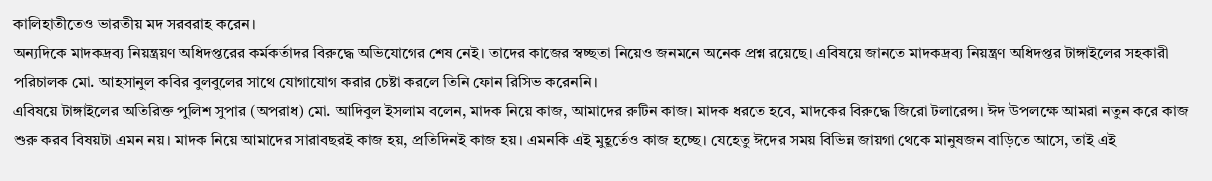কালিহাতীতেও ভারতীয় মদ সরবরাহ করেন।
অন্যদিকে মাদকদ্রব্য নিয়ন্ত্রয়ণ অধিদপ্তরের কর্মকর্তাদর বিরুদ্ধে অভিযোগের শেষ নেই। তাদের কাজের স্বচ্ছতা নিয়েও জনমনে অনেক প্রশ্ন রয়েছে। এবিষয়ে জানতে মাদকদ্রব্য নিয়ন্ত্রণ অধিদপ্তর টাঙ্গাইলের সহকারী পরিচালক মো. আহসানুল কবির বুলবুলের সাথে যোগাযোগ করার চেষ্টা করলে তিনি ফোন রিসিভ করেননি।
এবিষয়ে টাঙ্গাইলের অতিরিক্ত পুলিশ সুপার (অপরাধ) মো. আদিবুল ইসলাম বলেন, মাদক নিয়ে কাজ, আমাদের রুটিন কাজ। মাদক ধরতে হবে, মাদকের বিরুদ্ধে জিরো টলারেন্স। ঈদ উপলক্ষে আমরা নতুন করে কাজ শুরু করব বিষয়টা এমন নয়। মাদক নিয়ে আমাদের সারাবছরই কাজ হয়, প্রতিদিনই কাজ হয়। এমনকি এই মুহূর্তেও কাজ হচ্ছে। যেহেতু ঈদের সময় বিভিন্ন জায়গা থেকে মানুষজন বাড়িতে আসে, তাই এই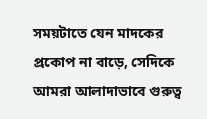সময়টাতে যেন মাদকের প্রকোপ না বাড়ে, সেদিকে আমরা আলাদাভাবে গুরুত্ব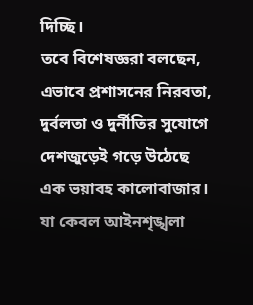দিচ্ছি।
তবে বিশেষজ্ঞরা বলছেন, এভাবে প্রশাসনের নিরবতা, দুর্বলতা ও দুর্নীতির সুযোগে দেশজুড়েই গড়ে উঠেছে এক ভয়াবহ কালোবাজার। যা কেবল আইনশৃঙ্খলা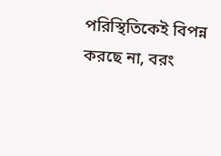পরিস্থিতিকেই বিপন্ন করছে না, বরং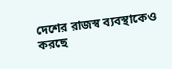দেশের রাজস্ব ব্যবস্থাকেও করছে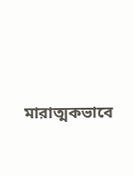মারাত্মকভাবে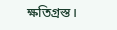ক্ষতিগ্রস্ত।